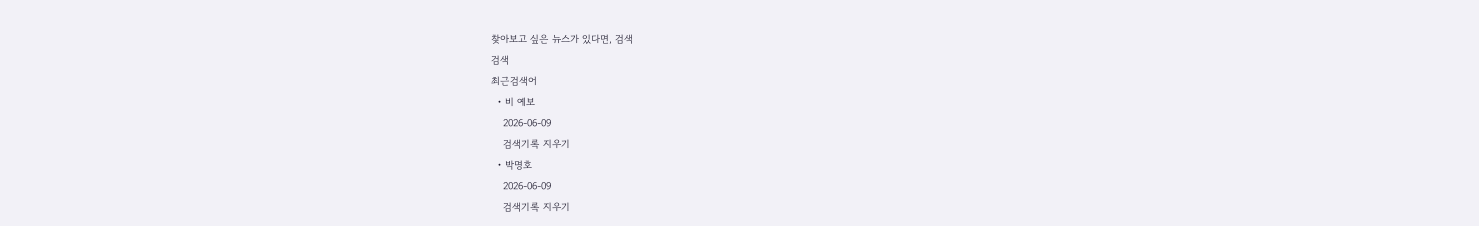찾아보고 싶은 뉴스가 있다면, 검색
검색
최근검색어
  • 비 예보
    2026-06-09
    검색기록 지우기
  • 박명호
    2026-06-09
    검색기록 지우기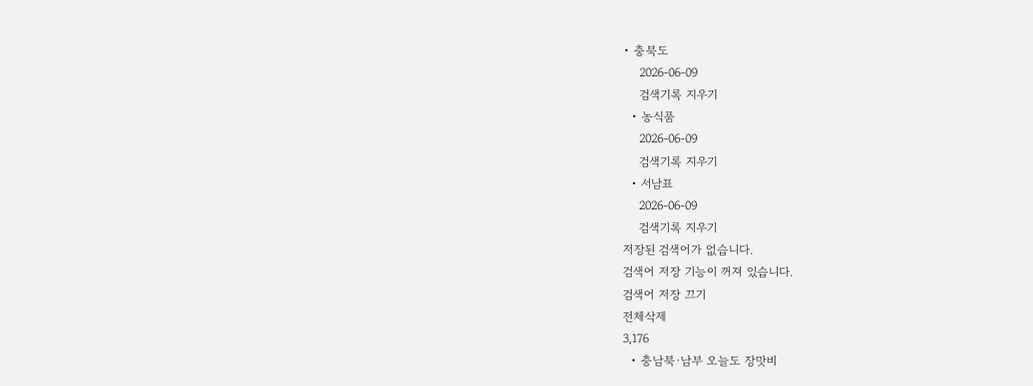• 충북도
    2026-06-09
    검색기록 지우기
  • 농식품
    2026-06-09
    검색기록 지우기
  • 서남표
    2026-06-09
    검색기록 지우기
저장된 검색어가 없습니다.
검색어 저장 기능이 꺼져 있습니다.
검색어 저장 끄기
전체삭제
3,176
  • 충남북·남부 오늘도 장맛비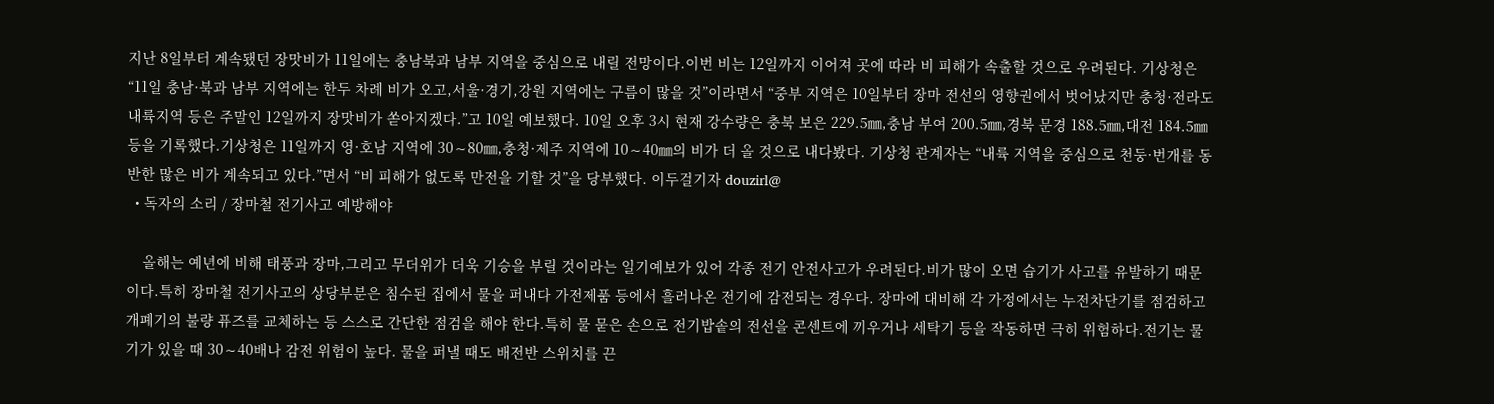지난 8일부터 계속됐던 장맛비가 11일에는 충남북과 남부 지역을 중심으로 내릴 전망이다.이번 비는 12일까지 이어져 곳에 따라 비 피해가 속출할 것으로 우려된다. 기상청은 “11일 충남·북과 남부 지역에는 한두 차례 비가 오고,서울·경기,강원 지역에는 구름이 많을 것”이라면서 “중부 지역은 10일부터 장마 전선의 영향권에서 벗어났지만 충청·전라도 내륙지역 등은 주말인 12일까지 장맛비가 쏟아지겠다.”고 10일 예보했다. 10일 오후 3시 현재 강수량은 충북 보은 229.5㎜,충남 부여 200.5㎜,경북 문경 188.5㎜,대전 184.5㎜ 등을 기록했다.기상청은 11일까지 영·호남 지역에 30∼80㎜,충청·제주 지역에 10∼40㎜의 비가 더 올 것으로 내다봤다. 기상청 관계자는 “내륙 지역을 중심으로 천둥·번개를 동반한 많은 비가 계속되고 있다.”면서 “비 피해가 없도록 만전을 기할 것”을 당부했다. 이두걸기자 douzirl@
  • 독자의 소리 / 장마철 전기사고 예방해야

    올해는 예년에 비해 태풍과 장마,그리고 무더위가 더욱 기승을 부릴 것이라는 일기예보가 있어 각종 전기 안전사고가 우려된다.비가 많이 오면 습기가 사고를 유발하기 때문이다.특히 장마철 전기사고의 상당부분은 침수된 집에서 물을 퍼내다 가전제품 등에서 흘러나온 전기에 감전되는 경우다. 장마에 대비해 각 가정에서는 누전차단기를 점검하고 개폐기의 불량 퓨즈를 교체하는 등 스스로 간단한 점검을 해야 한다.특히 물 묻은 손으로 전기밥솥의 전선을 콘센트에 끼우거나 세탁기 등을 작동하면 극히 위험하다.전기는 물기가 있을 때 30∼40배나 감전 위험이 높다. 물을 퍼낼 때도 배전반 스위치를 끈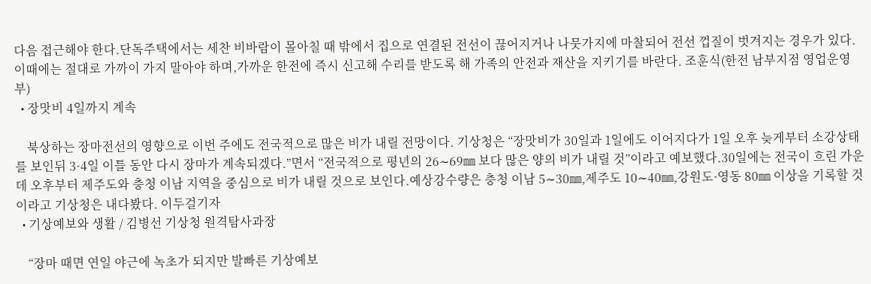다음 접근해야 한다.단독주택에서는 세찬 비바람이 몰아칠 때 밖에서 집으로 연결된 전선이 끊어지거나 나뭇가지에 마찰되어 전선 껍질이 벗겨지는 경우가 있다. 이때에는 절대로 가까이 가지 말아야 하며,가까운 한전에 즉시 신고해 수리를 받도록 해 가족의 안전과 재산을 지키기를 바란다. 조훈식(한전 남부지점 영업운영부)
  • 장맛비 4일까지 계속

    북상하는 장마전선의 영향으로 이번 주에도 전국적으로 많은 비가 내릴 전망이다. 기상청은 “장맛비가 30일과 1일에도 이어지다가 1일 오후 늦게부터 소강상태를 보인뒤 3·4일 이틀 동안 다시 장마가 계속되겠다.”면서 “전국적으로 평년의 26∼69㎜ 보다 많은 양의 비가 내릴 것”이라고 예보했다.30일에는 전국이 흐린 가운데 오후부터 제주도와 충청 이남 지역을 중심으로 비가 내릴 것으로 보인다.예상강수량은 충청 이남 5∼30㎜,제주도 10∼40㎜,강원도·영동 80㎜ 이상을 기록할 것이라고 기상청은 내다봤다. 이두걸기자
  • 기상예보와 생활 / 김병선 기상청 원격탐사과장

    “장마 때면 연일 야근에 녹초가 되지만 발빠른 기상예보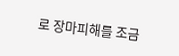로 장마피해를 조금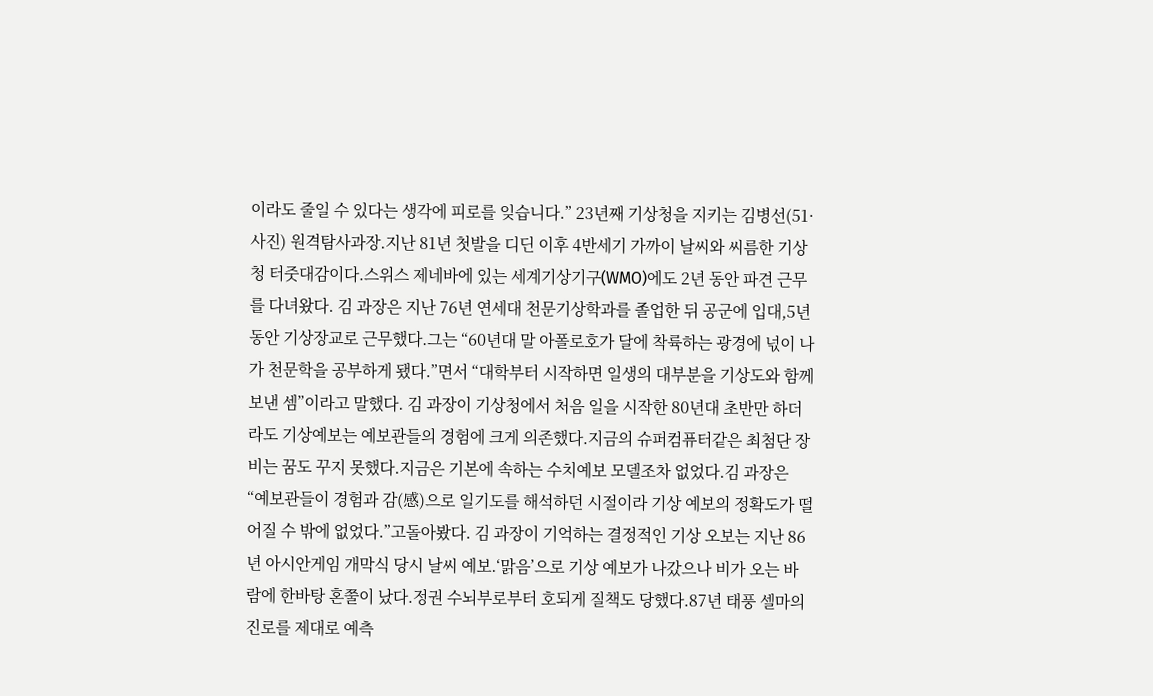이라도 줄일 수 있다는 생각에 피로를 잊습니다.” 23년째 기상청을 지키는 김병선(51·사진) 원격탐사과장.지난 81년 첫발을 디딘 이후 4반세기 가까이 날씨와 씨름한 기상청 터줏대감이다.스위스 제네바에 있는 세계기상기구(WMO)에도 2년 동안 파견 근무를 다녀왔다. 김 과장은 지난 76년 연세대 천문기상학과를 졸업한 뒤 공군에 입대,5년동안 기상장교로 근무했다.그는 “60년대 말 아폴로호가 달에 착륙하는 광경에 넋이 나가 천문학을 공부하게 됐다.”면서 “대학부터 시작하면 일생의 대부분을 기상도와 함께 보낸 셈”이라고 말했다. 김 과장이 기상청에서 처음 일을 시작한 80년대 초반만 하더라도 기상예보는 예보관들의 경험에 크게 의존했다.지금의 슈퍼컴퓨터같은 최첨단 장비는 꿈도 꾸지 못했다.지금은 기본에 속하는 수치예보 모델조차 없었다.김 과장은 “예보관들이 경험과 감(感)으로 일기도를 해석하던 시절이라 기상 예보의 정확도가 떨어질 수 밖에 없었다.”고돌아봤다. 김 과장이 기억하는 결정적인 기상 오보는 지난 86년 아시안게임 개막식 당시 날씨 예보.‘맑음’으로 기상 예보가 나갔으나 비가 오는 바람에 한바탕 혼쭐이 났다.정권 수뇌부로부터 호되게 질책도 당했다.87년 태풍 셀마의 진로를 제대로 예측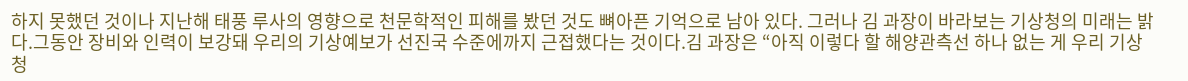하지 못했던 것이나 지난해 태풍 루사의 영향으로 천문학적인 피해를 봤던 것도 뼈아픈 기억으로 남아 있다. 그러나 김 과장이 바라보는 기상청의 미래는 밝다.그동안 장비와 인력이 보강돼 우리의 기상예보가 선진국 수준에까지 근접했다는 것이다.김 과장은 “아직 이렇다 할 해양관측선 하나 없는 게 우리 기상청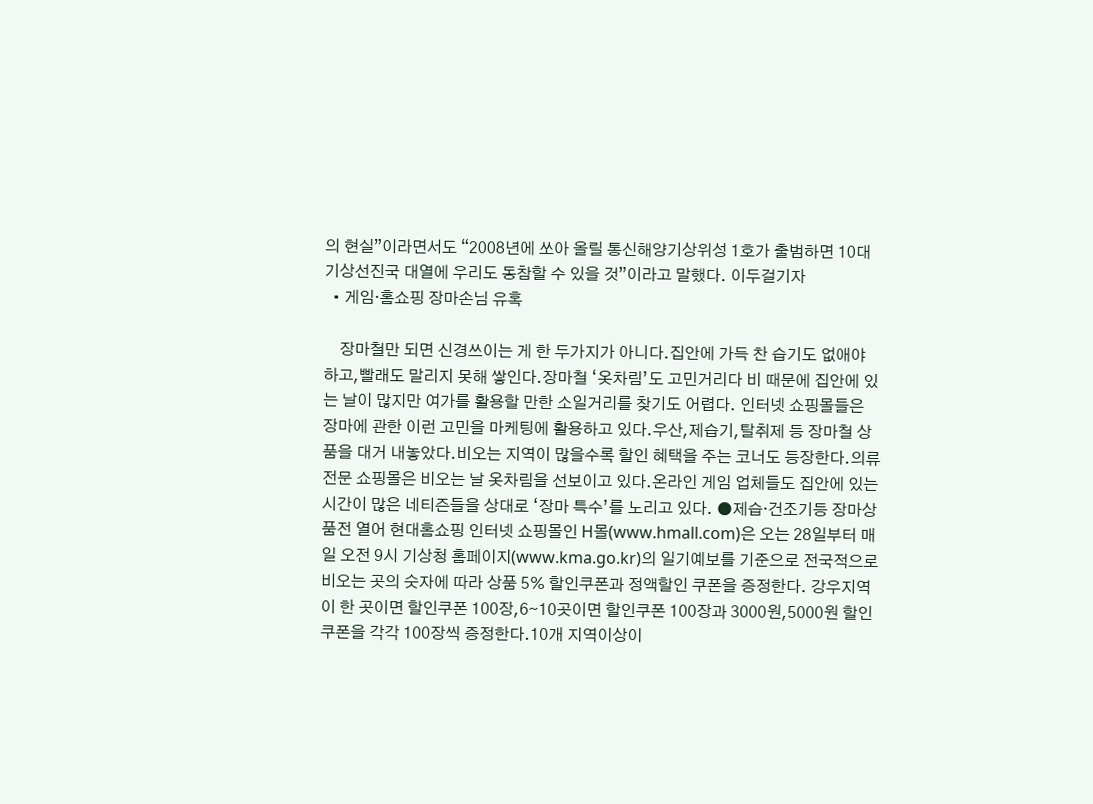의 현실”이라면서도 “2008년에 쏘아 올릴 통신해양기상위성 1호가 출범하면 10대 기상선진국 대열에 우리도 동참할 수 있을 것”이라고 말했다. 이두걸기자
  • 게임·홈쇼핑 장마손님 유혹

    장마철만 되면 신경쓰이는 게 한 두가지가 아니다.집안에 가득 찬 습기도 없애야 하고,빨래도 말리지 못해 쌓인다.장마철 ‘옷차림’도 고민거리다 비 때문에 집안에 있는 날이 많지만 여가를 활용할 만한 소일거리를 찾기도 어렵다. 인터넷 쇼핑몰들은 장마에 관한 이런 고민을 마케팅에 활용하고 있다.우산,제습기,탈취제 등 장마철 상품을 대거 내놓았다.비오는 지역이 많을수록 할인 혜택을 주는 코너도 등장한다.의류 전문 쇼핑몰은 비오는 날 옷차림을 선보이고 있다.온라인 게임 업체들도 집안에 있는 시간이 많은 네티즌들을 상대로 ‘장마 특수’를 노리고 있다. ●제습·건조기등 장마상품전 열어 현대홈쇼핑 인터넷 쇼핑몰인 H몰(www.hmall.com)은 오는 28일부터 매일 오전 9시 기상청 홈페이지(www.kma.go.kr)의 일기예보를 기준으로 전국적으로 비오는 곳의 숫자에 따라 상품 5% 할인쿠폰과 정액할인 쿠폰을 증정한다. 강우지역이 한 곳이면 할인쿠폰 100장,6∼10곳이면 할인쿠폰 100장과 3000원,5000원 할인쿠폰을 각각 100장씩 증정한다.10개 지역이상이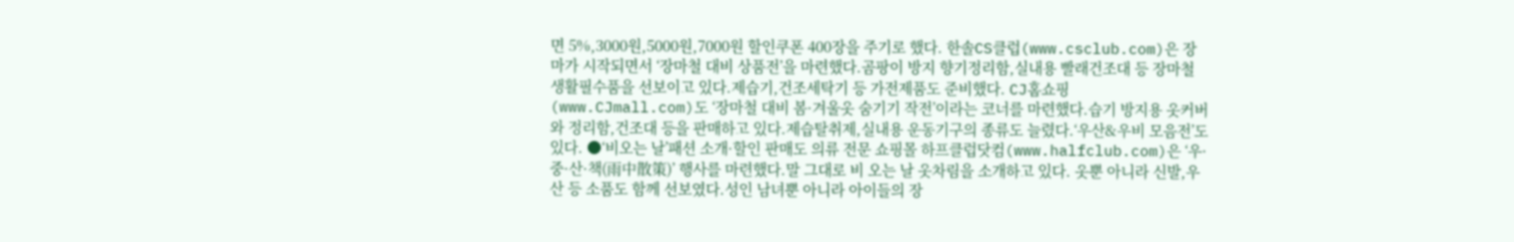면 5%,3000원,5000원,7000원 할인쿠폰 400장을 주기로 했다. 한솔CS클럽(www.csclub.com)은 장마가 시작되면서 ‘장마철 대비 상품전’을 마련했다.곰팡이 방지 향기정리함,실내용 빨래건조대 등 장마철 생활필수품을 선보이고 있다.제습기,건조세탁기 등 가전제품도 준비했다. CJ홈쇼핑(www.CJmall.com)도 ‘장마철 대비 봄·겨울옷 숨기기 작전’이라는 코너를 마련했다.습기 방지용 옷커버와 정리함,건조대 등을 판매하고 있다.제습탈취제,실내용 운동기구의 종류도 늘렸다.‘우산&우비 모음전’도 있다. ●‘비오는 날’패션 소개·할인 판매도 의류 전문 쇼핑몰 하프클럽닷컴(www.halfclub.com)은 ‘우·중·산·책(雨中散策)’ 행사를 마련했다.말 그대로 비 오는 날 옷차림을 소개하고 있다. 옷뿐 아니라 신발,우산 등 소품도 함께 선보였다.성인 남녀뿐 아니라 아이들의 장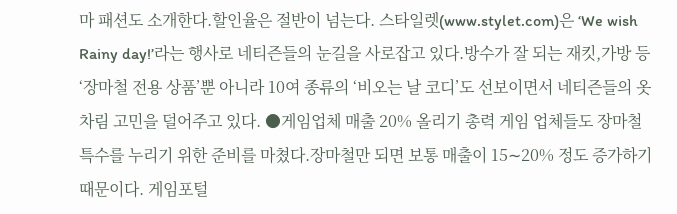마 패션도 소개한다.할인율은 절반이 넘는다. 스타일렛(www.stylet.com)은 ‘We wish Rainy day!’라는 행사로 네티즌들의 눈길을 사로잡고 있다.방수가 잘 되는 재킷,가방 등‘장마철 전용 상품’뿐 아니라 10여 종류의 ‘비오는 날 코디’도 선보이면서 네티즌들의 옷차림 고민을 덜어주고 있다. ●게임업체 매출 20% 올리기 총력 게임 업체들도 장마철 특수를 누리기 위한 준비를 마쳤다.장마철만 되면 보통 매출이 15∼20% 정도 증가하기 때문이다. 게임포털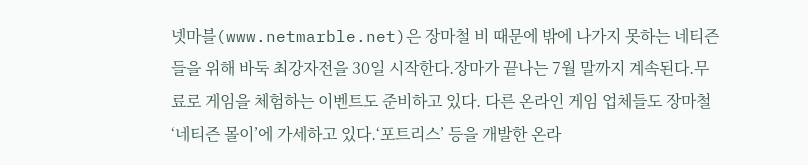넷마블(www.netmarble.net)은 장마철 비 때문에 밖에 나가지 못하는 네티즌들을 위해 바둑 최강자전을 30일 시작한다.장마가 끝나는 7월 말까지 계속된다.무료로 게임을 체험하는 이벤트도 준비하고 있다. 다른 온라인 게임 업체들도 장마철 ‘네티즌 몰이’에 가세하고 있다.‘포트리스’ 등을 개발한 온라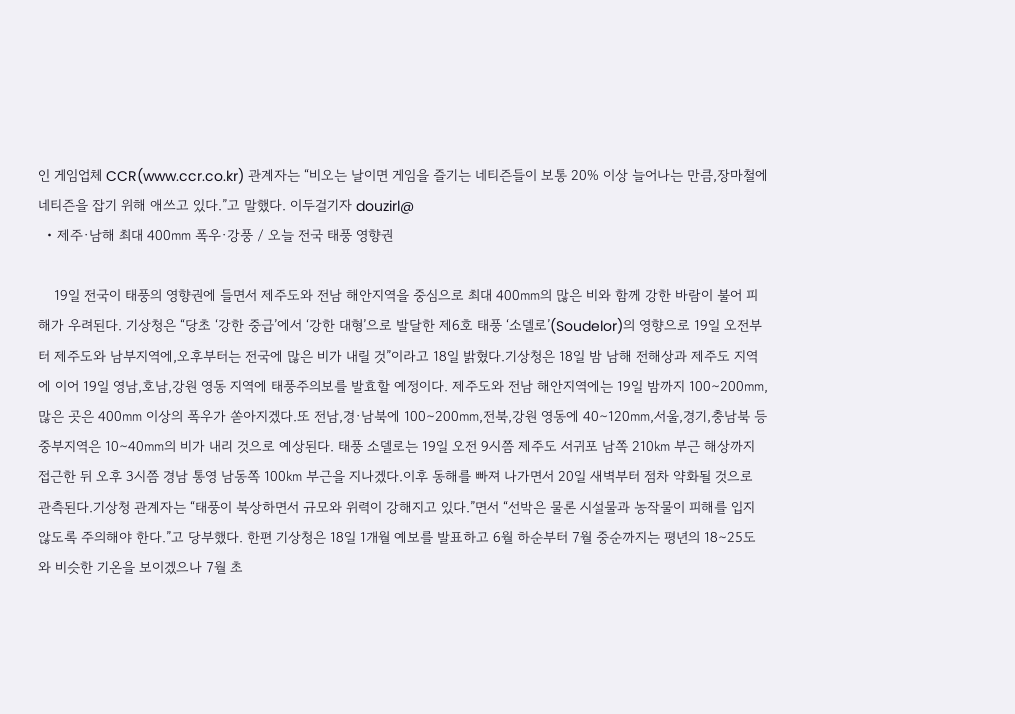인 게임업체 CCR(www.ccr.co.kr) 관계자는 “비오는 날이면 게임을 즐기는 네티즌들이 보통 20% 이상 늘어나는 만큼,장마철에 네티즌을 잡기 위해 애쓰고 있다.”고 말했다. 이두걸기자 douzirl@
  • 제주·남해 최대 400㎜ 폭우·강풍 / 오늘 전국 태풍 영향권

    19일 전국이 태풍의 영향권에 들면서 제주도와 전남 해안지역을 중심으로 최대 400㎜의 많은 비와 함께 강한 바람이 불어 피해가 우려된다. 기상청은 “당초 ‘강한 중급’에서 ‘강한 대형’으로 발달한 제6호 태풍 ‘소델로’(Soudelor)의 영향으로 19일 오전부터 제주도와 남부지역에,오후부터는 전국에 많은 비가 내릴 것”이라고 18일 밝혔다.기상청은 18일 밤 남해 전해상과 제주도 지역에 이어 19일 영남,호남,강원 영동 지역에 태풍주의보를 발효할 예정이다. 제주도와 전남 해안지역에는 19일 밤까지 100∼200㎜,많은 곳은 400㎜ 이상의 폭우가 쏟아지겠다.또 전남,경·남북에 100∼200㎜,전북,강원 영동에 40∼120㎜,서울,경기,충남북 등 중부지역은 10∼40㎜의 비가 내리 것으로 예상된다. 태풍 소델로는 19일 오전 9시쯤 제주도 서귀포 남쪽 210㎞ 부근 해상까지 접근한 뒤 오후 3시쯤 경남 통영 남동쪽 100㎞ 부근을 지나겠다.이후 동해를 빠져 나가면서 20일 새벽부터 점차 약화될 것으로 관측된다.기상청 관계자는 “태풍이 북상하면서 규모와 위력이 강해지고 있다.”면서 “선박은 물론 시설물과 농작물이 피해를 입지 않도록 주의해야 한다.”고 당부했다. 한편 기상청은 18일 1개월 예보를 발표하고 6월 하순부터 7월 중순까지는 평년의 18∼25도와 비슷한 기온을 보이겠으나 7월 초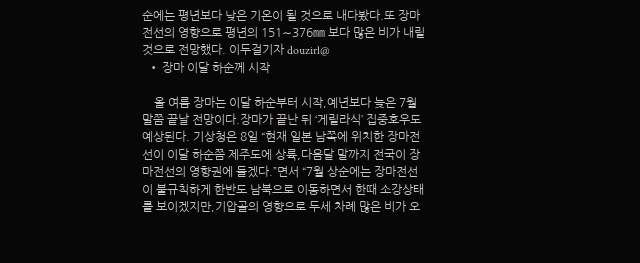순에는 평년보다 낮은 기온이 될 것으로 내다봤다.또 장마전선의 영향으로 평년의 151∼376㎜ 보다 많은 비가 내릴 것으로 전망했다. 이두걸기자 douzirl@
  • 장마 이달 하순께 시작

    올 여름 장마는 이달 하순부터 시작,예년보다 늦은 7월 말쯤 끝날 전망이다.장마가 끝난 뒤 ‘게릴라식’ 집중호우도 예상된다. 기상청은 8일 “현재 일본 남쪽에 위치한 장마전선이 이달 하순쯤 제주도에 상륙,다음달 말까지 전국이 장마전선의 영향권에 들겠다.”면서 “7월 상순에는 장마전선이 불규칙하게 한반도 남북으로 이동하면서 한때 소강상태를 보이겠지만,기압골의 영향으로 두세 차례 많은 비가 오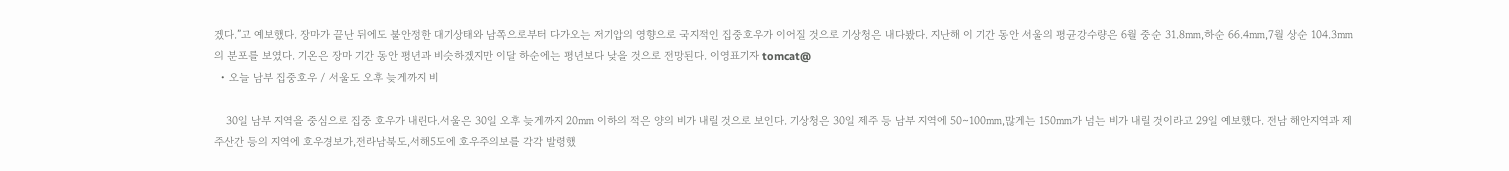겠다.”고 예보했다. 장마가 끝난 뒤에도 불안정한 대기상태와 남쪽으로부터 다가오는 저기압의 영향으로 국지적인 집중호우가 이어질 것으로 기상청은 내다봤다. 지난해 이 기간 동안 서울의 평균강수량은 6월 중순 31.8㎜,하순 66.4㎜,7월 상순 104.3㎜의 분포를 보였다. 기온은 장마 기간 동안 평년과 비슷하겠지만 이달 하순에는 평년보다 낮을 것으로 전망된다. 이영표기자 tomcat@
  • 오늘 남부 집중호우 / 서울도 오후 늦게까지 비

    30일 남부 지역을 중심으로 집중 호우가 내린다.서울은 30일 오후 늦게까지 20㎜ 이하의 적은 양의 비가 내릴 것으로 보인다. 기상청은 30일 제주 등 남부 지역에 50∼100㎜,많게는 150㎜가 넘는 비가 내릴 것이라고 29일 예보했다. 전남 해안지역과 제주산간 등의 지역에 호우경보가,전라남북도,서해5도에 호우주의보를 각각 발령했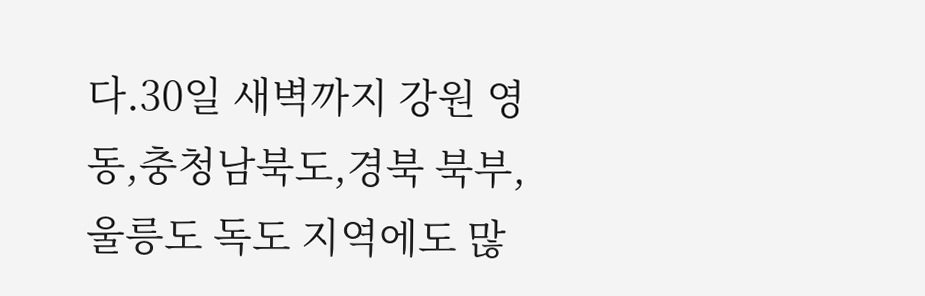다.30일 새벽까지 강원 영동,충청남북도,경북 북부,울릉도 독도 지역에도 많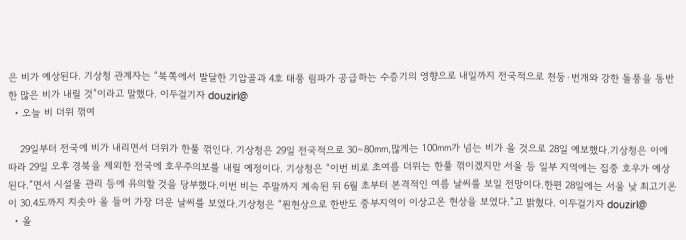은 비가 예상된다. 기상청 관계자는 “북쪽에서 발달한 기압골과 4호 태풍 림파가 공급하는 수증기의 영향으로 내일까지 전국적으로 천둥·번개와 강한 돌풍을 동반한 많은 비가 내릴 것”이라고 말했다. 이두걸기자 douzirl@
  • 오늘 비 더위 꺾여

    29일부터 전국에 비가 내리면서 더위가 한풀 꺾인다. 기상청은 29일 전국적으로 30∼80㎜,많게는 100㎜가 넘는 비가 올 것으로 28일 예보했다.기상청은 이에 따라 29일 오후 경북을 제외한 전국에 호우주의보를 내릴 예정이다. 기상청은 “이번 비로 초여름 더위는 한풀 꺾이겠지만 서울 등 일부 지역에는 집중 호우가 예상된다.”면서 시설물 관리 등에 유의할 것을 당부했다.이번 비는 주말까지 계속된 뒤 6월 초부터 본격적인 여름 날씨를 보일 전망이다.한편 28일에는 서울 낮 최고기온이 30.4도까지 치솟아 올 들어 가장 더운 날씨를 보였다.기상청은 “푄현상으로 한반도 중부지역이 이상고온 현상을 보였다.”고 밝혔다. 이두걸기자 douzirl@
  • 올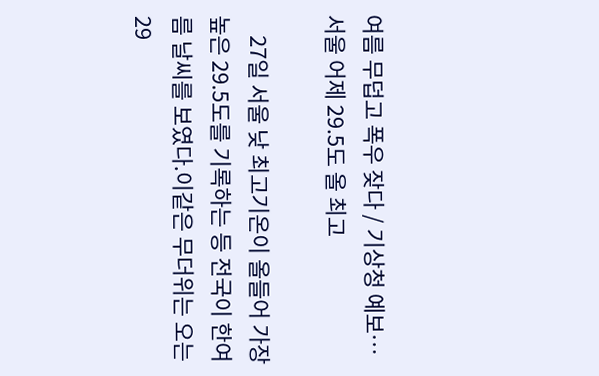여름 무덥고 폭우 잦다 / 기상청 예보… 서울 어제 29.5도 올 최고

    27일 서울 낮 최고기온이 올들어 가장 높은 29.5도를 기록하는 등 전국이 한여름 날씨를 보였다.이같은 무더위는 오는 29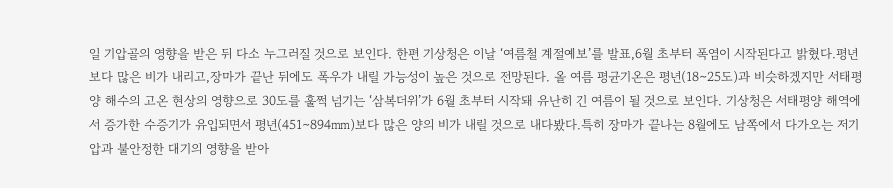일 기압골의 영향을 받은 뒤 다소 누그러질 것으로 보인다. 한편 기상청은 이날 ‘여름철 계절예보’를 발표,6월 초부터 폭염이 시작된다고 밝혔다.평년보다 많은 비가 내리고,장마가 끝난 뒤에도 폭우가 내릴 가능성이 높은 것으로 전망된다. 올 여름 평균기온은 평년(18∼25도)과 비슷하겠지만 서태평양 해수의 고온 현상의 영향으로 30도를 훌쩍 넘기는 ‘삼복더위’가 6월 초부터 시작돼 유난히 긴 여름이 될 것으로 보인다. 기상청은 서태평양 해역에서 증가한 수증기가 유입되면서 평년(451∼894㎜)보다 많은 양의 비가 내릴 것으로 내다봤다.특히 장마가 끝나는 8월에도 남쪽에서 다가오는 저기압과 불안정한 대기의 영향을 받아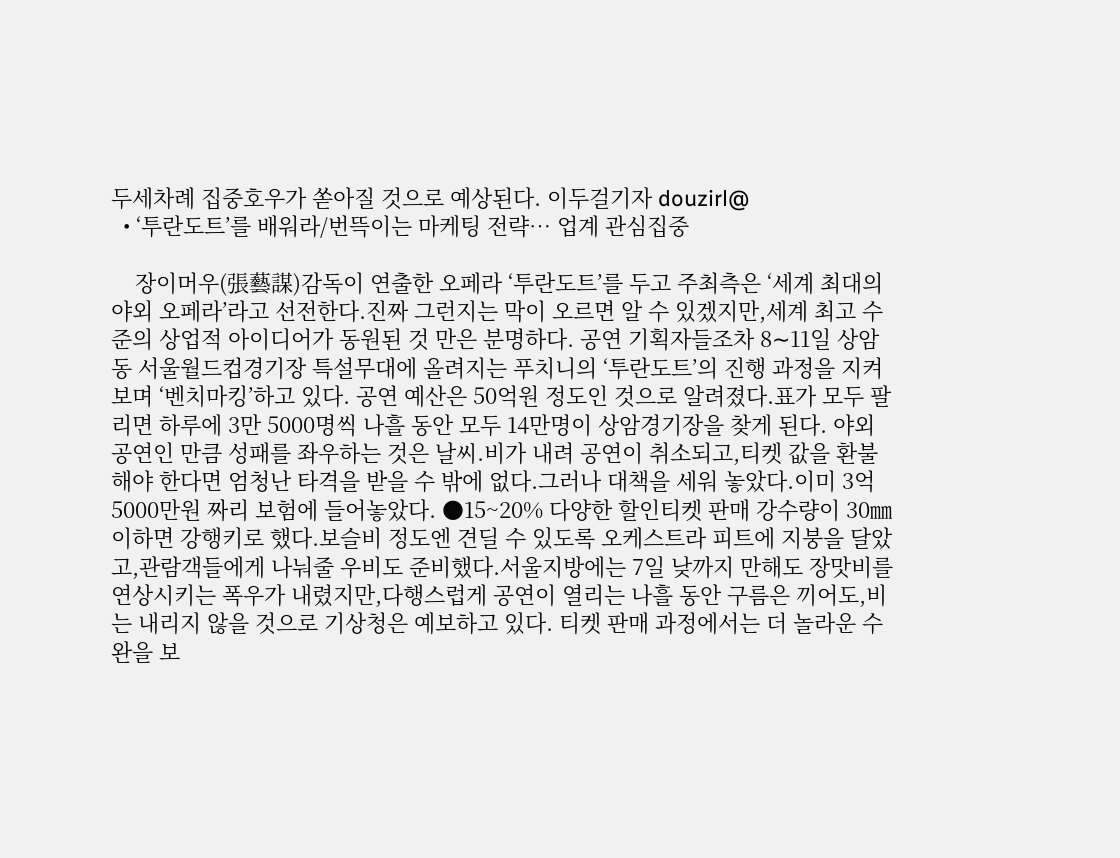두세차례 집중호우가 쏟아질 것으로 예상된다. 이두걸기자 douzirl@
  • ‘투란도트’를 배워라/번뜩이는 마케팅 전략… 업계 관심집중

    장이머우(張藝謀)감독이 연출한 오페라 ‘투란도트’를 두고 주최측은 ‘세계 최대의 야외 오페라’라고 선전한다.진짜 그런지는 막이 오르면 알 수 있겠지만,세계 최고 수준의 상업적 아이디어가 동원된 것 만은 분명하다. 공연 기획자들조차 8∼11일 상암동 서울월드컵경기장 특설무대에 올려지는 푸치니의 ‘투란도트’의 진행 과정을 지켜보며 ‘벤치마킹’하고 있다. 공연 예산은 50억원 정도인 것으로 알려졌다.표가 모두 팔리면 하루에 3만 5000명씩 나흘 동안 모두 14만명이 상암경기장을 찾게 된다. 야외 공연인 만큼 성패를 좌우하는 것은 날씨.비가 내려 공연이 취소되고,티켓 값을 환불해야 한다면 엄청난 타격을 받을 수 밖에 없다.그러나 대책을 세워 놓았다.이미 3억 5000만원 짜리 보험에 들어놓았다. ●15~20% 다양한 할인티켓 판매 강수량이 30㎜ 이하면 강행키로 했다.보슬비 정도엔 견딜 수 있도록 오케스트라 피트에 지붕을 달았고,관람객들에게 나눠줄 우비도 준비했다.서울지방에는 7일 낮까지 만해도 장맛비를 연상시키는 폭우가 내렸지만,다행스럽게 공연이 열리는 나흘 동안 구름은 끼어도,비는 내리지 않을 것으로 기상청은 예보하고 있다. 티켓 판매 과정에서는 더 놀라운 수완을 보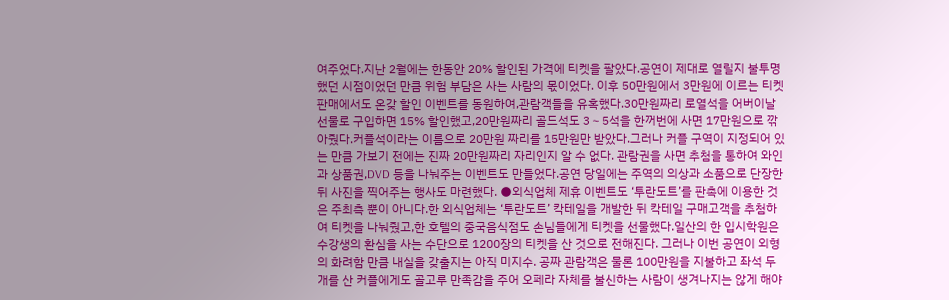여주었다.지난 2월에는 한동안 20% 할인된 가격에 티켓을 팔았다.공연이 제대로 열릴지 불투명했던 시점이었던 만큼 위험 부담은 사는 사람의 몫이었다. 이후 50만원에서 3만원에 이르는 티켓 판매에서도 온갖 할인 이벤트를 동원하여,관람객들을 유혹했다.30만원짜리 로열석을 어버이날 선물로 구입하면 15% 할인했고,20만원짜리 골드석도 3∼5석을 한꺼번에 사면 17만원으로 깎아줬다.커플석이라는 이름으로 20만원 짜리를 15만원만 받았다.그러나 커플 구역이 지정되어 있는 만큼 가보기 전에는 진짜 20만원짜리 자리인지 알 수 없다. 관람권을 사면 추첨을 통하여 와인과 상품권,DVD 등을 나눠주는 이벤트도 만들었다.공연 당일에는 주역의 의상과 소품으로 단장한 뒤 사진을 찍어주는 행사도 마련했다. ●외식업체 제휴 이벤트도 ‘투란도트’를 판촉에 이용한 것은 주최측 뿐이 아니다.한 외식업체는 ‘투란도트’ 칵테일을 개발한 뒤 칵테일 구매고객을 추첨하여 티켓을 나눠줬고,한 호텔의 중국음식점도 손님들에게 티켓을 선물했다.일산의 한 입시학원은 수강생의 환심을 사는 수단으로 1200장의 티켓을 산 것으로 전해진다. 그러나 이번 공연이 외형의 화려함 만큼 내실을 갖출지는 아직 미지수. 공짜 관람객은 물론 100만원을 지불하고 좌석 두 개를 산 커플에게도 골고루 만족감을 주어 오페라 자체를 불신하는 사람이 생겨나지는 않게 해야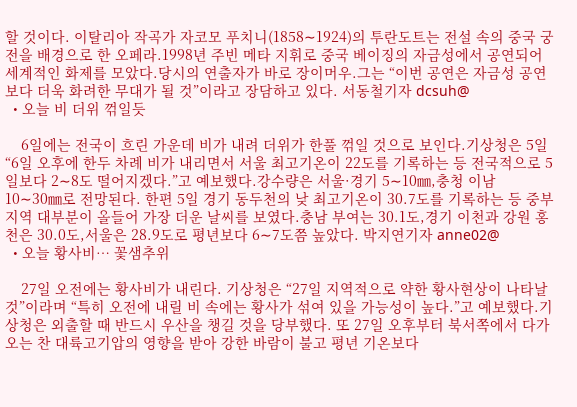할 것이다. 이탈리아 작곡가 자코모 푸치니(1858∼1924)의 투란도트는 전설 속의 중국 궁전을 배경으로 한 오페라.1998년 주빈 메타 지휘로 중국 베이징의 자금성에서 공연되어 세계적인 화제를 모았다.당시의 연출자가 바로 장이머우.그는 “이번 공연은 자금성 공연 보다 더욱 화려한 무대가 될 것”이라고 장담하고 있다. 서동철기자 dcsuh@
  • 오늘 비 더위 꺾일듯

    6일에는 전국이 흐린 가운데 비가 내려 더위가 한풀 꺾일 것으로 보인다.기상청은 5일 “6일 오후에 한두 차례 비가 내리면서 서울 최고기온이 22도를 기록하는 등 전국적으로 5일보다 2∼8도 떨어지겠다.”고 예보했다.강수량은 서울·경기 5∼10㎜,충청 이남 10∼30㎜로 전망된다. 한편 5일 경기 동두천의 낮 최고기온이 30.7도를 기록하는 등 중부지역 대부분이 올들어 가장 더운 날씨를 보였다.충남 부여는 30.1도,경기 이천과 강원 홍천은 30.0도,서울은 28.9도로 평년보다 6∼7도쯤 높았다. 박지연기자 anne02@
  • 오늘 황사비… 꽃샘추위

    27일 오전에는 황사비가 내린다. 기상청은 “27일 지역적으로 약한 황사현상이 나타날 것”이라며 “특히 오전에 내릴 비 속에는 황사가 섞여 있을 가능성이 높다.”고 예보했다.기상청은 외출할 때 반드시 우산을 챙길 것을 당부했다. 또 27일 오후부터 북서쪽에서 다가오는 찬 대륙고기압의 영향을 받아 강한 바람이 불고 평년 기온보다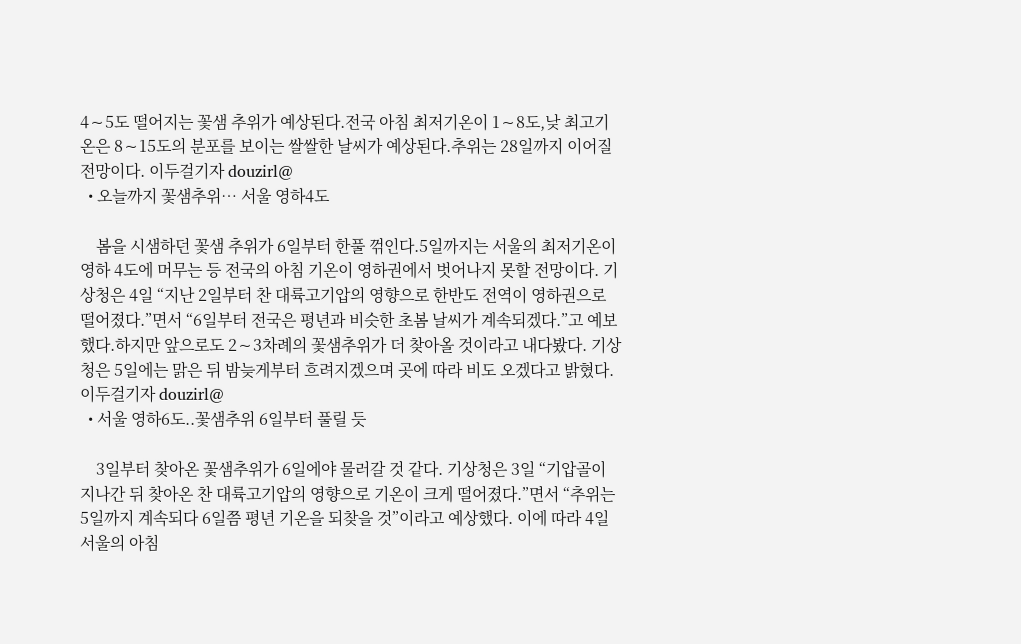4∼5도 떨어지는 꽃샘 추위가 예상된다.전국 아침 최저기온이 1∼8도,낮 최고기온은 8∼15도의 분포를 보이는 쌀쌀한 날씨가 예상된다.추위는 28일까지 이어질 전망이다. 이두걸기자 douzirl@
  • 오늘까지 꽃샘추위… 서울 영하4도

    봄을 시샘하던 꽃샘 추위가 6일부터 한풀 꺾인다.5일까지는 서울의 최저기온이 영하 4도에 머무는 등 전국의 아침 기온이 영하권에서 벗어나지 못할 전망이다. 기상청은 4일 “지난 2일부터 찬 대륙고기압의 영향으로 한반도 전역이 영하권으로 떨어졌다.”면서 “6일부터 전국은 평년과 비슷한 초봄 날씨가 계속되겠다.”고 예보했다.하지만 앞으로도 2∼3차례의 꽃샘추위가 더 찾아올 것이라고 내다봤다. 기상청은 5일에는 맑은 뒤 밤늦게부터 흐려지겠으며 곳에 따라 비도 오겠다고 밝혔다. 이두걸기자 douzirl@
  • 서울 영하6도..꽃샘추위 6일부터 풀릴 듯

    3일부터 찾아온 꽃샘추위가 6일에야 물러갈 것 같다. 기상청은 3일 “기압골이 지나간 뒤 찾아온 찬 대륙고기압의 영향으로 기온이 크게 떨어졌다.”면서 “추위는 5일까지 계속되다 6일쯤 평년 기온을 되찾을 것”이라고 예상했다. 이에 따라 4일 서울의 아침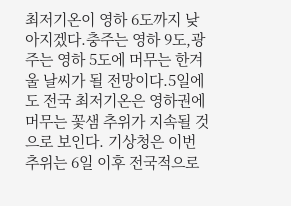최저기온이 영하 6도까지 낮아지겠다.충주는 영하 9도,광주는 영하 5도에 머무는 한겨울 날씨가 될 전망이다.5일에도 전국 최저기온은 영하권에 머무는 꽃샘 추위가 지속될 것으로 보인다. 기상청은 이번 추위는 6일 이후 전국적으로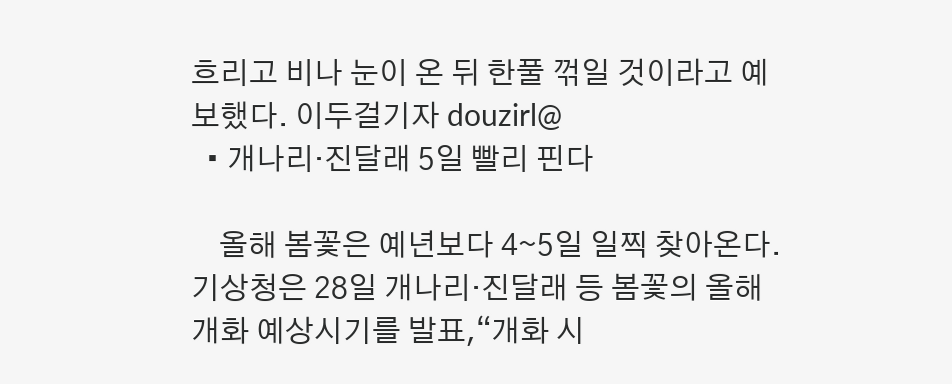흐리고 비나 눈이 온 뒤 한풀 꺾일 것이라고 예보했다. 이두걸기자 douzirl@
  • 개나리·진달래 5일 빨리 핀다

    올해 봄꽃은 예년보다 4∼5일 일찍 찾아온다. 기상청은 28일 개나리·진달래 등 봄꽃의 올해 개화 예상시기를 발표,“개화 시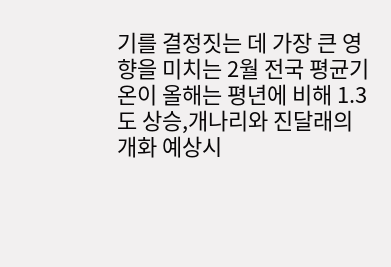기를 결정짓는 데 가장 큰 영향을 미치는 2월 전국 평균기온이 올해는 평년에 비해 1.3도 상승,개나리와 진달래의 개화 예상시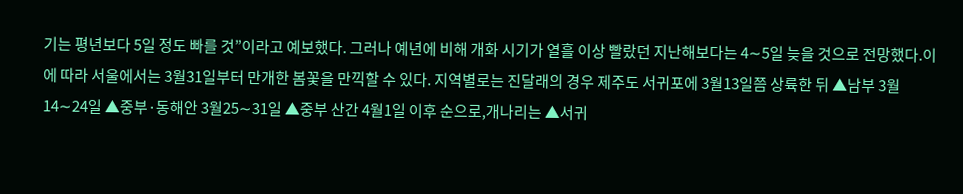기는 평년보다 5일 정도 빠를 것”이라고 예보했다. 그러나 예년에 비해 개화 시기가 열흘 이상 빨랐던 지난해보다는 4∼5일 늦을 것으로 전망했다.이에 따라 서울에서는 3월31일부터 만개한 봄꽃을 만끽할 수 있다. 지역별로는 진달래의 경우 제주도 서귀포에 3월13일쯤 상륙한 뒤 ▲남부 3월14∼24일 ▲중부·동해안 3월25∼31일 ▲중부 산간 4월1일 이후 순으로,개나리는 ▲서귀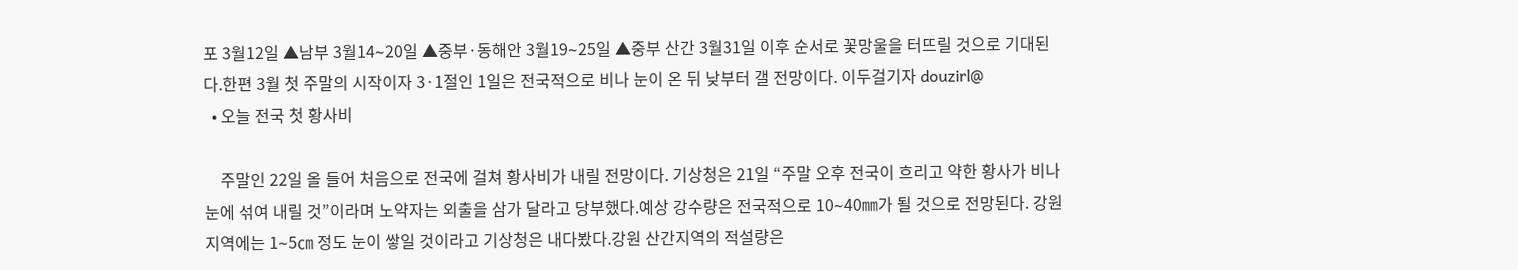포 3월12일 ▲남부 3월14∼20일 ▲중부·동해안 3월19∼25일 ▲중부 산간 3월31일 이후 순서로 꽃망울을 터뜨릴 것으로 기대된다.한편 3월 첫 주말의 시작이자 3·1절인 1일은 전국적으로 비나 눈이 온 뒤 낮부터 갤 전망이다. 이두걸기자 douzirl@
  • 오늘 전국 첫 황사비

    주말인 22일 올 들어 처음으로 전국에 걸쳐 황사비가 내릴 전망이다. 기상청은 21일 “주말 오후 전국이 흐리고 약한 황사가 비나 눈에 섞여 내릴 것”이라며 노약자는 외출을 삼가 달라고 당부했다.예상 강수량은 전국적으로 10∼40㎜가 될 것으로 전망된다. 강원지역에는 1∼5㎝ 정도 눈이 쌓일 것이라고 기상청은 내다봤다.강원 산간지역의 적설량은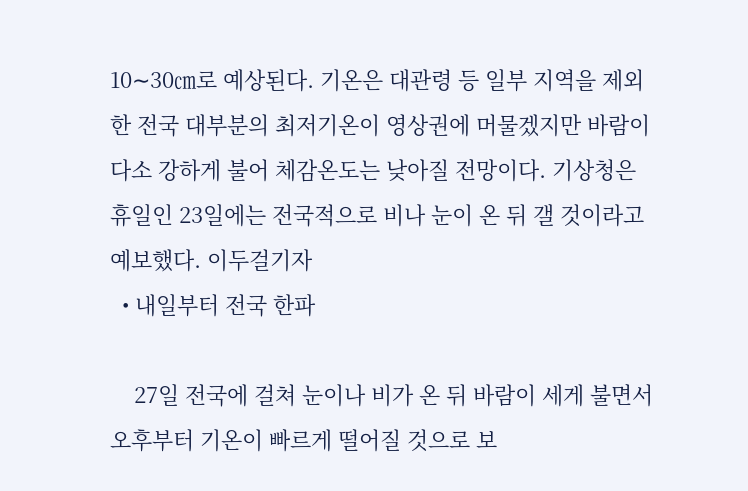10∼30㎝로 예상된다. 기온은 대관령 등 일부 지역을 제외한 전국 대부분의 최저기온이 영상권에 머물겠지만 바람이 다소 강하게 불어 체감온도는 낮아질 전망이다. 기상청은 휴일인 23일에는 전국적으로 비나 눈이 온 뒤 갤 것이라고 예보했다. 이두걸기자
  • 내일부터 전국 한파

    27일 전국에 걸쳐 눈이나 비가 온 뒤 바람이 세게 불면서 오후부터 기온이 빠르게 떨어질 것으로 보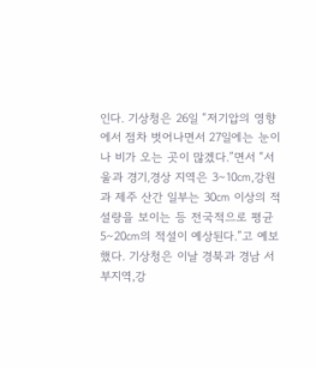인다. 기상청은 26일 “저기압의 영향에서 점차 벗어나면서 27일에는 눈이나 비가 오는 곳이 많겠다.”면서 “서울과 경기,경상 지역은 3∼10㎝,강원과 제주 산간 일부는 30㎝ 이상의 적설량을 보이는 등 전국적으로 평균 5∼20㎝의 적설이 예상된다.”고 예보했다. 기상청은 이날 경북과 경남 서부지역,강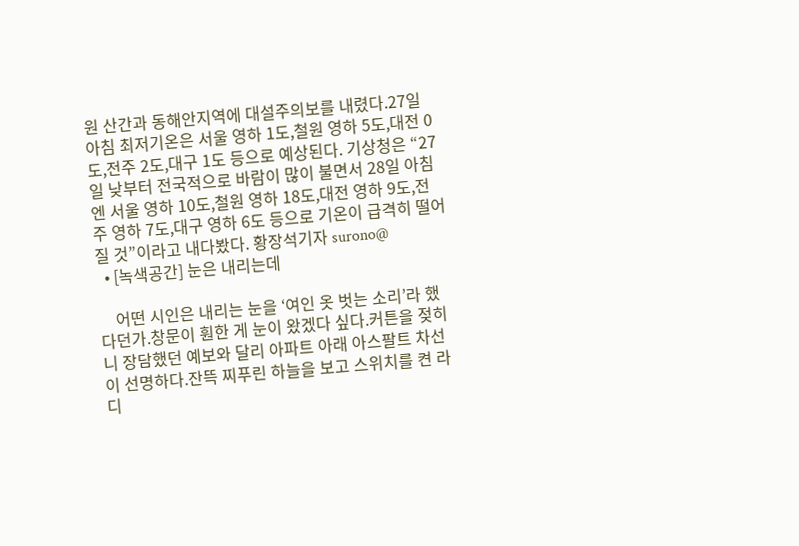원 산간과 동해안지역에 대설주의보를 내렸다.27일 아침 최저기온은 서울 영하 1도,철원 영하 5도,대전 0도,전주 2도,대구 1도 등으로 예상된다. 기상청은 “27일 낮부터 전국적으로 바람이 많이 불면서 28일 아침엔 서울 영하 10도,철원 영하 18도,대전 영하 9도,전주 영하 7도,대구 영하 6도 등으로 기온이 급격히 떨어질 것”이라고 내다봤다. 황장석기자 surono@
  • [녹색공간] 눈은 내리는데

    어떤 시인은 내리는 눈을 ‘여인 옷 벗는 소리’라 했다던가.창문이 훤한 게 눈이 왔겠다 싶다.커튼을 젖히니 장담했던 예보와 달리 아파트 아래 아스팔트 차선이 선명하다.잔뜩 찌푸린 하늘을 보고 스위치를 켠 라디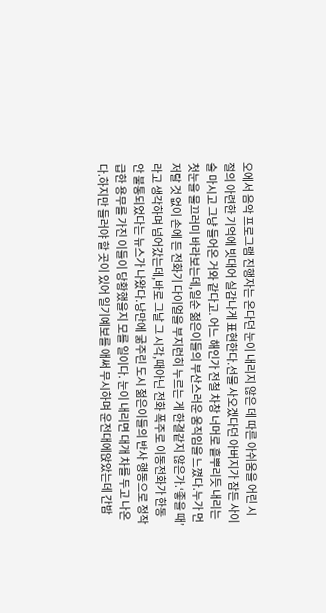오에서 음악 프로그램 진행자는 온다던 눈이 내리지 않은 데 따른 아쉬움을 어린 시절의 아련한 기억에 빗대어 실감나게 표현한다.선물 사오겠다던 아버지가 잠든 사이 술 마시고 그냥 들어온 거와 같다고. 어느 해인가 전철 차창 너머로 흩뿌리듯 내리는 첫눈을 물끄러미 바라보는데,일순 젊은이들의 부산스러운 움직임을 느꼈다.누가 먼저랄 것 없이 손에 든 전화기 다이얼을 부지런히 누르는 게 한결같지 않은가.‘좋을 때’라고 생각하며 넘어갔는데,바로 그날 그 시각,때아닌 전화 폭주로 이동전화가 한동안 불통되었다는 뉴스가 나왔다.낭만에 굶주린 도시 젊은이들의 반사 행동으로 정작 급한 용무를 가진 이들이 당황했을지 모를 일이다. 눈이 내리면 대개 차를 두고 나온다.하지만 들러야 할 곳이 있어 일기예보를 애써 무시하며 운전대에앉았는데 간밤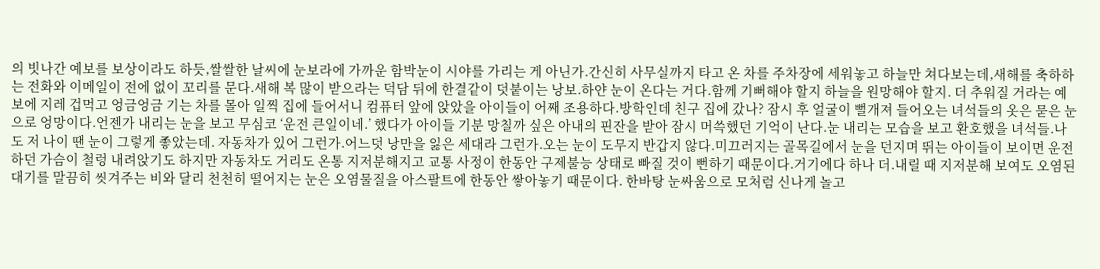의 빗나간 예보를 보상이라도 하듯,쌀쌀한 날씨에 눈보라에 가까운 함박눈이 시야를 가리는 게 아닌가.간신히 사무실까지 타고 온 차를 주차장에 세워놓고 하늘만 쳐다보는데,새해를 축하하는 전화와 이메일이 전에 없이 꼬리를 문다.새해 복 많이 받으라는 덕담 뒤에 한결같이 덧붙이는 낭보.하얀 눈이 온다는 거다.함께 기뻐해야 할지 하늘을 원망해야 할지. 더 추워질 거라는 예보에 지레 겁먹고 엉금엉금 기는 차를 몰아 일찍 집에 들어서니 컴퓨터 앞에 앉았을 아이들이 어째 조용하다.방학인데 친구 집에 갔나? 잠시 후 얼굴이 뻘개져 들어오는 녀석들의 옷은 묻은 눈으로 엉망이다.언젠가 내리는 눈을 보고 무심코 ‘운전 큰일이네.’ 했다가 아이들 기분 망칠까 싶은 아내의 핀잔을 받아 잠시 머쓱했던 기억이 난다.눈 내리는 모습을 보고 환호했을 녀석들.나도 저 나이 땐 눈이 그렇게 좋았는데. 자동차가 있어 그런가.어느덧 낭만을 잃은 세대라 그런가.오는 눈이 도무지 반갑지 않다.미끄러지는 골목길에서 눈을 던지며 뛰는 아이들이 보이면 운전하던 가슴이 철렁 내려앉기도 하지만 자동차도 거리도 온통 지저분해지고 교통 사정이 한동안 구제불능 상태로 빠질 것이 뻔하기 때문이다.거기에다 하나 더.내릴 때 지저분해 보여도 오염된 대기를 말끔히 씻겨주는 비와 달리 천천히 떨어지는 눈은 오염물질을 아스팔트에 한동안 쌓아놓기 때문이다. 한바탕 눈싸움으로 모처럼 신나게 놀고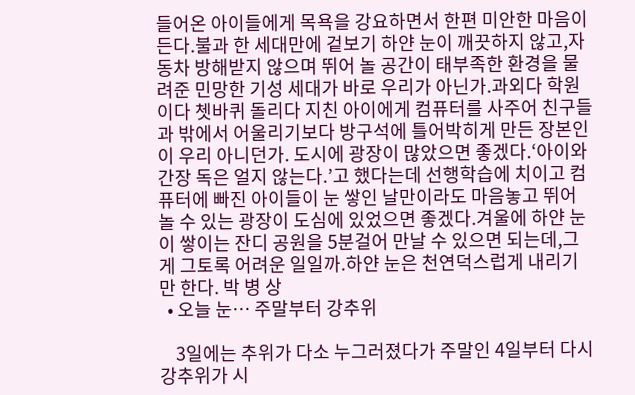들어온 아이들에게 목욕을 강요하면서 한편 미안한 마음이 든다.불과 한 세대만에 겉보기 하얀 눈이 깨끗하지 않고,자동차 방해받지 않으며 뛰어 놀 공간이 태부족한 환경을 물려준 민망한 기성 세대가 바로 우리가 아닌가.과외다 학원이다 쳇바퀴 돌리다 지친 아이에게 컴퓨터를 사주어 친구들과 밖에서 어울리기보다 방구석에 틀어박히게 만든 장본인이 우리 아니던가. 도시에 광장이 많았으면 좋겠다.‘아이와 간장 독은 얼지 않는다.’고 했다는데 선행학습에 치이고 컴퓨터에 빠진 아이들이 눈 쌓인 날만이라도 마음놓고 뛰어 놀 수 있는 광장이 도심에 있었으면 좋겠다.겨울에 하얀 눈이 쌓이는 잔디 공원을 5분걸어 만날 수 있으면 되는데,그게 그토록 어려운 일일까.하얀 눈은 천연덕스럽게 내리기만 한다. 박 병 상
  • 오늘 눈… 주말부터 강추위

    3일에는 추위가 다소 누그러졌다가 주말인 4일부터 다시 강추위가 시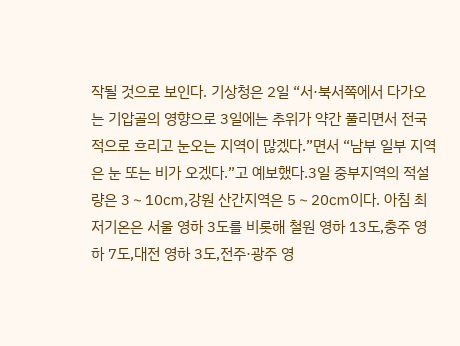작될 것으로 보인다. 기상청은 2일 “서·북서쪽에서 다가오는 기압골의 영향으로 3일에는 추위가 약간 풀리면서 전국적으로 흐리고 눈오는 지역이 많겠다.”면서 “남부 일부 지역은 눈 또는 비가 오겠다.”고 예보했다.3일 중부지역의 적설량은 3∼10㎝,강원 산간지역은 5∼20㎝이다. 아침 최저기온은 서울 영하 3도를 비롯해 철원 영하 13도,충주 영하 7도,대전 영하 3도,전주·광주 영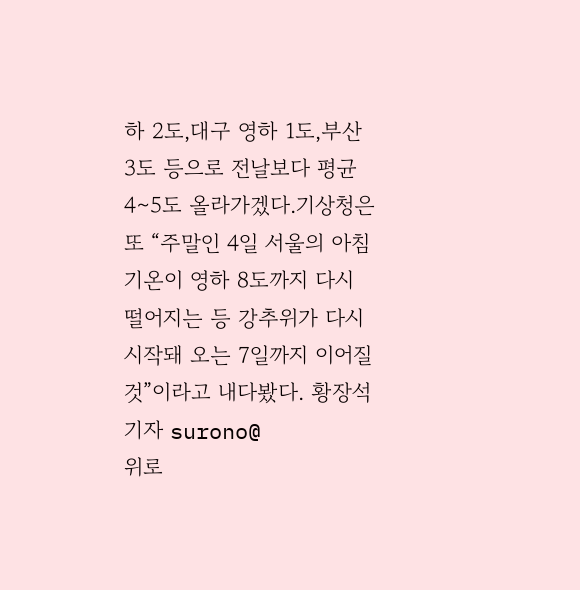하 2도,대구 영하 1도,부산 3도 등으로 전날보다 평균 4∼5도 올라가겠다.기상청은 또 “주말인 4일 서울의 아침 기온이 영하 8도까지 다시 떨어지는 등 강추위가 다시 시작돼 오는 7일까지 이어질 것”이라고 내다봤다. 황장석기자 surono@
위로